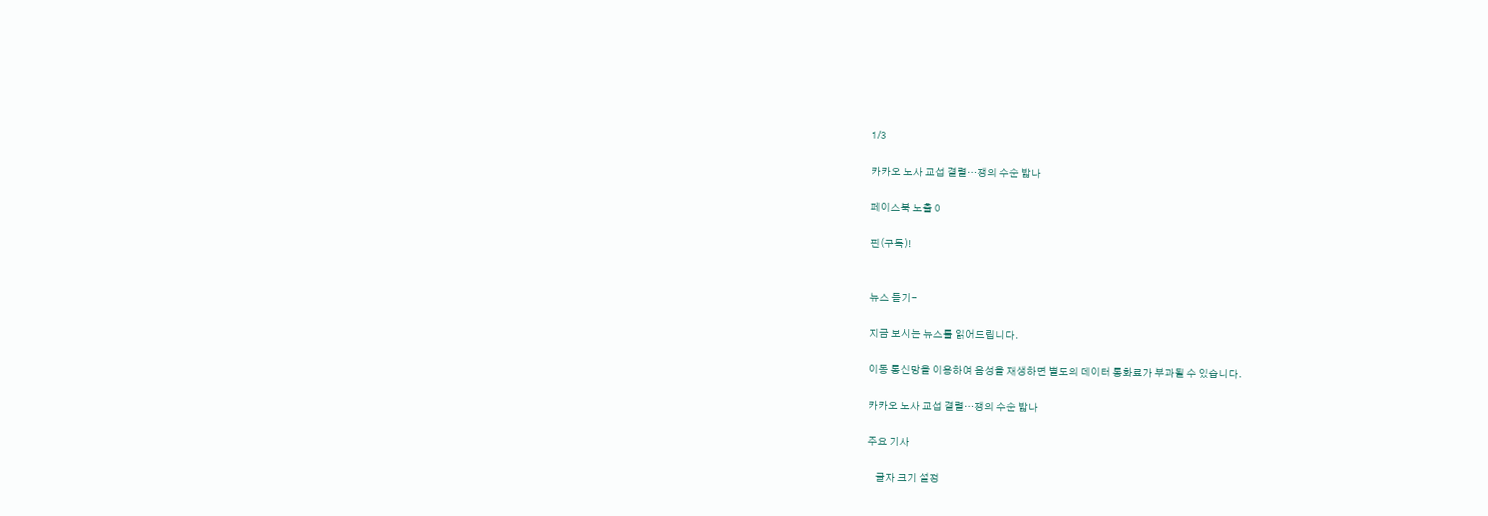1/3

카카오 노사 교섭 결렬…쟁의 수순 밟나

페이스북 노출 0

핀(구독)!


뉴스 듣기-

지금 보시는 뉴스를 읽어드립니다.

이동 통신망을 이용하여 음성을 재생하면 별도의 데이터 통화료가 부과될 수 있습니다.

카카오 노사 교섭 결렬…쟁의 수순 밟나

주요 기사

    글자 크기 설정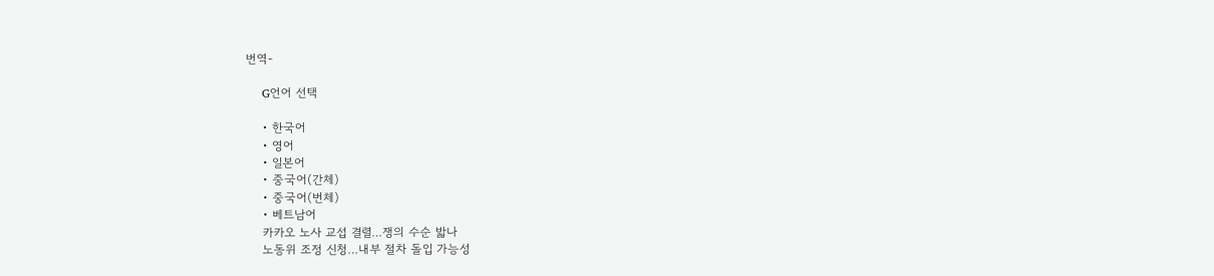번역-

    G언어 선택

    • 한국어
    • 영어
    • 일본어
    • 중국어(간체)
    • 중국어(번체)
    • 베트남어
    카카오 노사 교섭 결렬…쟁의 수순 밟나
    노동위 조정 신청…내부 절차 돌입 가능성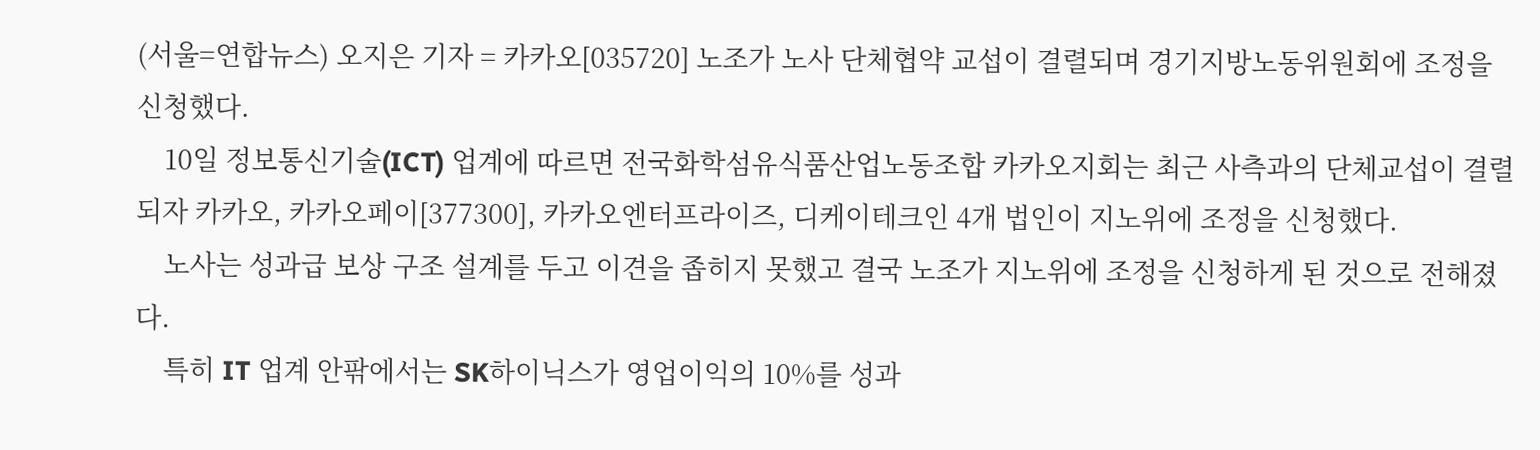(서울=연합뉴스) 오지은 기자 = 카카오[035720] 노조가 노사 단체협약 교섭이 결렬되며 경기지방노동위원회에 조정을 신청했다.
    10일 정보통신기술(ICT) 업계에 따르면 전국화학섬유식품산업노동조합 카카오지회는 최근 사측과의 단체교섭이 결렬되자 카카오, 카카오페이[377300], 카카오엔터프라이즈, 디케이테크인 4개 법인이 지노위에 조정을 신청했다.
    노사는 성과급 보상 구조 설계를 두고 이견을 좁히지 못했고 결국 노조가 지노위에 조정을 신청하게 된 것으로 전해졌다.
    특히 IT 업계 안팎에서는 SK하이닉스가 영업이익의 10%를 성과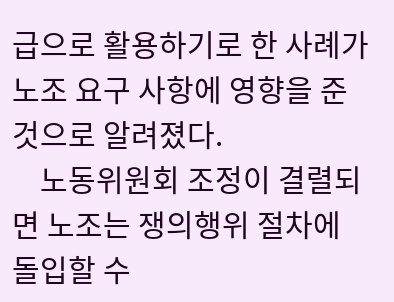급으로 활용하기로 한 사례가 노조 요구 사항에 영향을 준 것으로 알려졌다.
    노동위원회 조정이 결렬되면 노조는 쟁의행위 절차에 돌입할 수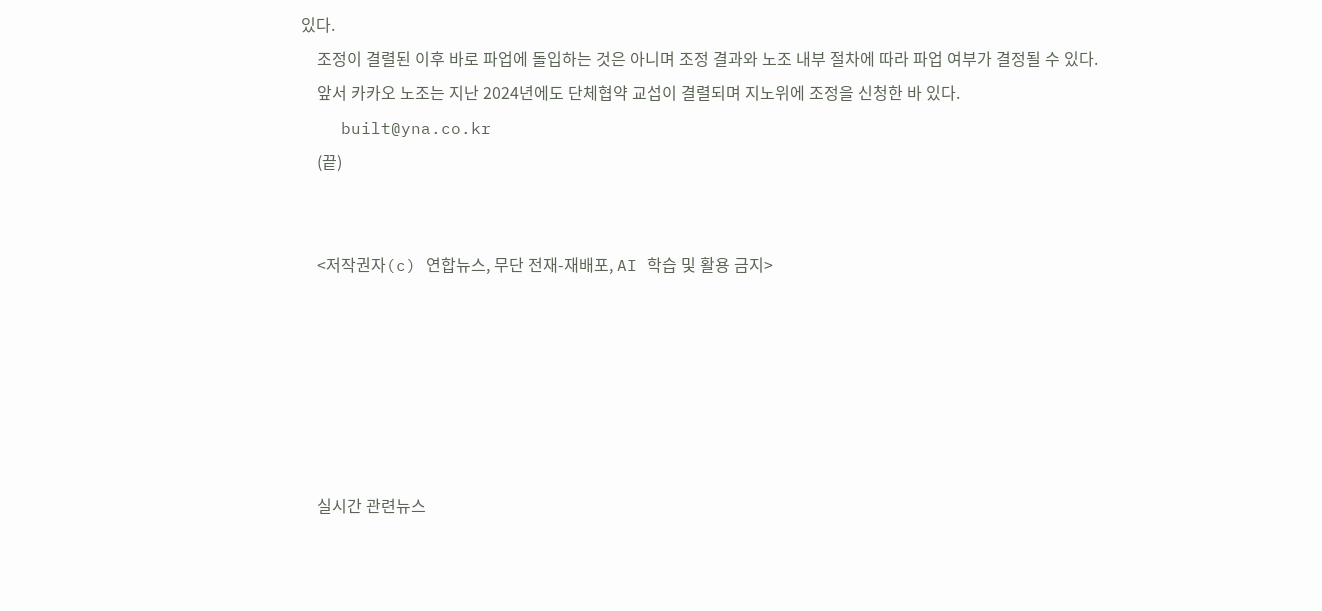있다.
    조정이 결렬된 이후 바로 파업에 돌입하는 것은 아니며 조정 결과와 노조 내부 절차에 따라 파업 여부가 결정될 수 있다.
    앞서 카카오 노조는 지난 2024년에도 단체협약 교섭이 결렬되며 지노위에 조정을 신청한 바 있다.
    built@yna.co.kr
    (끝)


    <저작권자(c) 연합뉴스, 무단 전재-재배포, AI 학습 및 활용 금지>






    실시간 관련뉴스